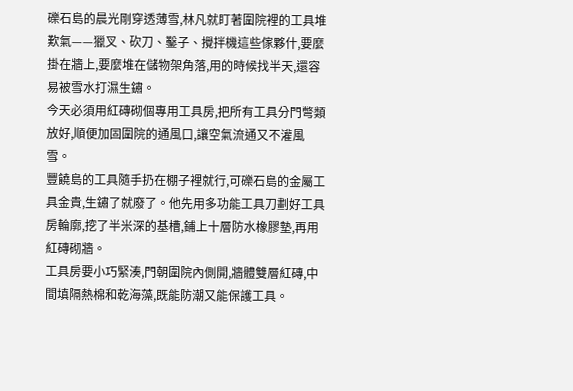礫石島的晨光剛穿透薄雪,林凡就盯著圍院裡的工具堆歎氣——獵叉、砍刀、鑿子、攪拌機這些傢夥什,要麼掛在牆上,要麼堆在儲物架角落,用的時候找半天,還容易被雪水打濕生鏽。
今天必須用紅磚砌個專用工具房,把所有工具分門彆類放好,順便加固圍院的通風口,讓空氣流通又不灌風雪。
豐饒島的工具隨手扔在棚子裡就行,可礫石島的金屬工具金貴,生鏽了就廢了。他先用多功能工具刀劃好工具房輪廓,挖了半米深的基槽,鋪上十層防水橡膠墊,再用紅磚砌牆。
工具房要小巧緊湊,門朝圍院內側開,牆體雙層紅磚,中間填隔熱棉和乾海藻,既能防潮又能保護工具。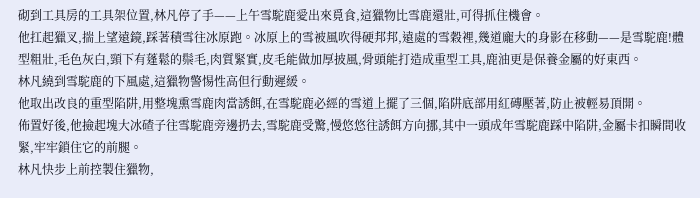砌到工具房的工具架位置,林凡停了手——上午雪駝鹿愛出來覓食,這獵物比雪鹿還壯,可得抓住機會。
他扛起獵叉,揣上望遠鏡,踩著積雪往冰原跑。冰原上的雪被風吹得硬邦邦,遠處的雪穀裡,幾道龐大的身影在移動——是雪駝鹿!體型粗壯,毛色灰白,頸下有蓬鬆的鬃毛,肉質緊實,皮毛能做加厚披風,骨頭能打造成重型工具,鹿油更是保養金屬的好東西。
林凡繞到雪駝鹿的下風處,這獵物警惕性高但行動遲緩。
他取出改良的重型陷阱,用整塊熏雪鹿肉當誘餌,在雪駝鹿必經的雪道上擺了三個,陷阱底部用紅磚壓著,防止被輕易頂開。
佈置好後,他撿起塊大冰碴子往雪駝鹿旁邊扔去,雪駝鹿受驚,慢悠悠往誘餌方向挪,其中一頭成年雪駝鹿踩中陷阱,金屬卡扣瞬間收緊,牢牢鎖住它的前腿。
林凡快步上前控製住獵物,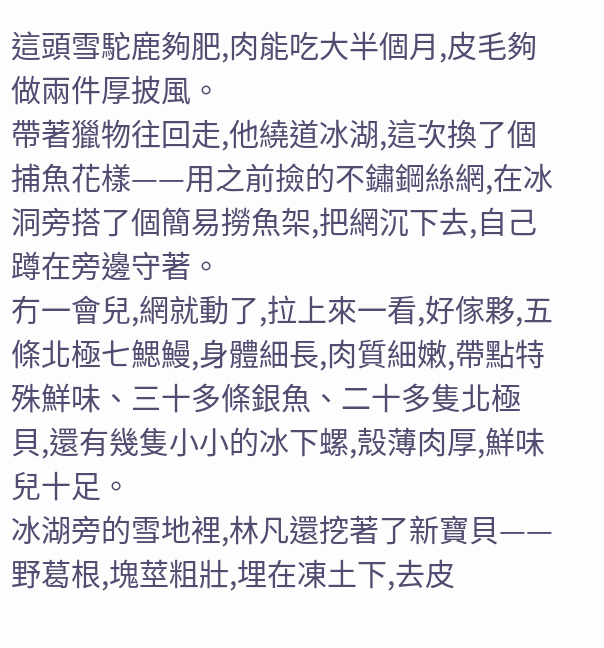這頭雪駝鹿夠肥,肉能吃大半個月,皮毛夠做兩件厚披風。
帶著獵物往回走,他繞道冰湖,這次換了個捕魚花樣——用之前撿的不鏽鋼絲網,在冰洞旁搭了個簡易撈魚架,把網沉下去,自己蹲在旁邊守著。
冇一會兒,網就動了,拉上來一看,好傢夥,五條北極七鰓鰻,身體細長,肉質細嫩,帶點特殊鮮味、三十多條銀魚、二十多隻北極貝,還有幾隻小小的冰下螺,殼薄肉厚,鮮味兒十足。
冰湖旁的雪地裡,林凡還挖著了新寶貝——野葛根,塊莖粗壯,埋在凍土下,去皮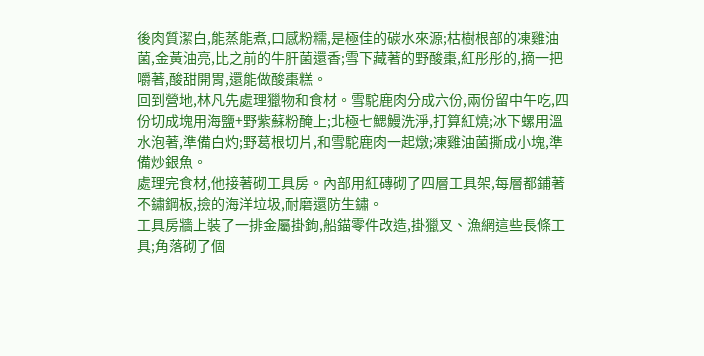後肉質潔白,能蒸能煮,口感粉糯,是極佳的碳水來源;枯樹根部的凍雞油菌,金黃油亮,比之前的牛肝菌還香;雪下藏著的野酸棗,紅彤彤的,摘一把嚼著,酸甜開胃,還能做酸棗糕。
回到營地,林凡先處理獵物和食材。雪駝鹿肉分成六份,兩份留中午吃,四份切成塊用海鹽+野紫蘇粉醃上;北極七鰓鰻洗淨,打算紅燒;冰下螺用溫水泡著,準備白灼;野葛根切片,和雪駝鹿肉一起燉;凍雞油菌撕成小塊,準備炒銀魚。
處理完食材,他接著砌工具房。內部用紅磚砌了四層工具架,每層都鋪著不鏽鋼板,撿的海洋垃圾,耐磨還防生鏽。
工具房牆上裝了一排金屬掛鉤,船錨零件改造,掛獵叉、漁網這些長條工具;角落砌了個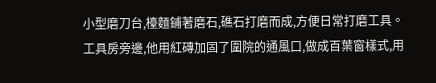小型磨刀台,檯麵鋪著磨石,礁石打磨而成,方便日常打磨工具。
工具房旁邊,他用紅磚加固了圍院的通風口,做成百葉窗樣式,用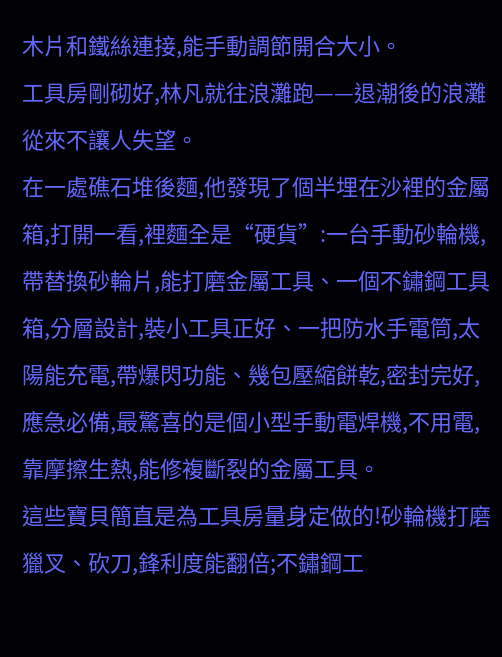木片和鐵絲連接,能手動調節開合大小。
工具房剛砌好,林凡就往浪灘跑——退潮後的浪灘從來不讓人失望。
在一處礁石堆後麵,他發現了個半埋在沙裡的金屬箱,打開一看,裡麵全是“硬貨”:一台手動砂輪機,帶替換砂輪片,能打磨金屬工具、一個不鏽鋼工具箱,分層設計,裝小工具正好、一把防水手電筒,太陽能充電,帶爆閃功能、幾包壓縮餅乾,密封完好,應急必備,最驚喜的是個小型手動電焊機,不用電,靠摩擦生熱,能修複斷裂的金屬工具。
這些寶貝簡直是為工具房量身定做的!砂輪機打磨獵叉、砍刀,鋒利度能翻倍;不鏽鋼工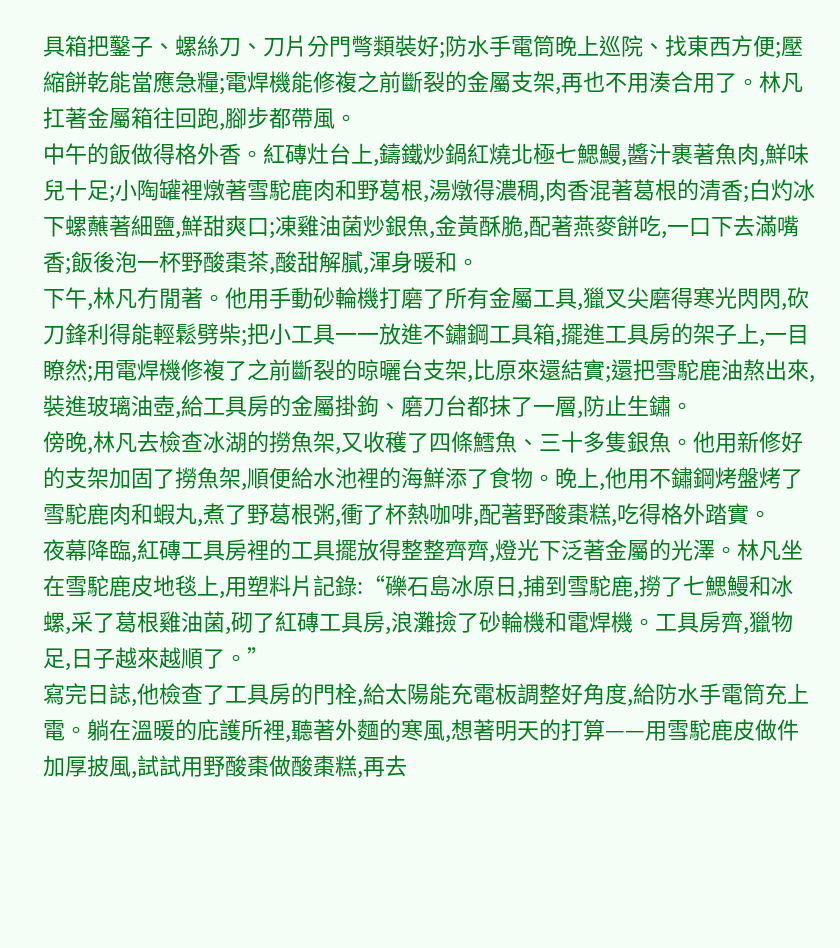具箱把鑿子、螺絲刀、刀片分門彆類裝好;防水手電筒晚上巡院、找東西方便;壓縮餅乾能當應急糧;電焊機能修複之前斷裂的金屬支架,再也不用湊合用了。林凡扛著金屬箱往回跑,腳步都帶風。
中午的飯做得格外香。紅磚灶台上,鑄鐵炒鍋紅燒北極七鰓鰻,醬汁裹著魚肉,鮮味兒十足;小陶罐裡燉著雪駝鹿肉和野葛根,湯燉得濃稠,肉香混著葛根的清香;白灼冰下螺蘸著細鹽,鮮甜爽口;凍雞油菌炒銀魚,金黃酥脆,配著燕麥餅吃,一口下去滿嘴香;飯後泡一杯野酸棗茶,酸甜解膩,渾身暖和。
下午,林凡冇閒著。他用手動砂輪機打磨了所有金屬工具,獵叉尖磨得寒光閃閃,砍刀鋒利得能輕鬆劈柴;把小工具一一放進不鏽鋼工具箱,擺進工具房的架子上,一目瞭然;用電焊機修複了之前斷裂的晾曬台支架,比原來還結實;還把雪駝鹿油熬出來,裝進玻璃油壺,給工具房的金屬掛鉤、磨刀台都抹了一層,防止生鏽。
傍晚,林凡去檢查冰湖的撈魚架,又收穫了四條鱈魚、三十多隻銀魚。他用新修好的支架加固了撈魚架,順便給水池裡的海鮮添了食物。晚上,他用不鏽鋼烤盤烤了雪駝鹿肉和蝦丸,煮了野葛根粥,衝了杯熱咖啡,配著野酸棗糕,吃得格外踏實。
夜幕降臨,紅磚工具房裡的工具擺放得整整齊齊,燈光下泛著金屬的光澤。林凡坐在雪駝鹿皮地毯上,用塑料片記錄:“礫石島冰原日,捕到雪駝鹿,撈了七鰓鰻和冰螺,采了葛根雞油菌,砌了紅磚工具房,浪灘撿了砂輪機和電焊機。工具房齊,獵物足,日子越來越順了。”
寫完日誌,他檢查了工具房的門栓,給太陽能充電板調整好角度,給防水手電筒充上電。躺在溫暖的庇護所裡,聽著外麵的寒風,想著明天的打算——用雪駝鹿皮做件加厚披風,試試用野酸棗做酸棗糕,再去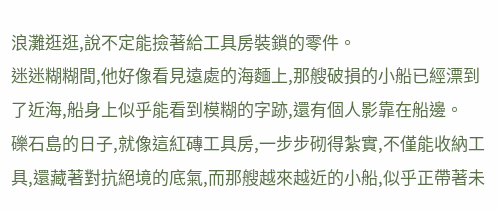浪灘逛逛,說不定能撿著給工具房裝鎖的零件。
迷迷糊糊間,他好像看見遠處的海麵上,那艘破損的小船已經漂到了近海,船身上似乎能看到模糊的字跡,還有個人影靠在船邊。
礫石島的日子,就像這紅磚工具房,一步步砌得紮實,不僅能收納工具,還藏著對抗絕境的底氣,而那艘越來越近的小船,似乎正帶著未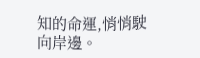知的命運,悄悄駛向岸邊。